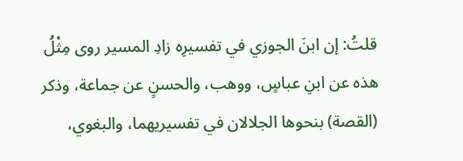قلتُ: إن ابنَ الجوزي في تفسيرِه زادِ المسير روى مِثْلُ هذه عن ابنِ عباسٍ، ووهب، والحسنٍ عن جماعة، وذكر (القصة) بنحوها الجلالان في تفسيريهما، والبغوي،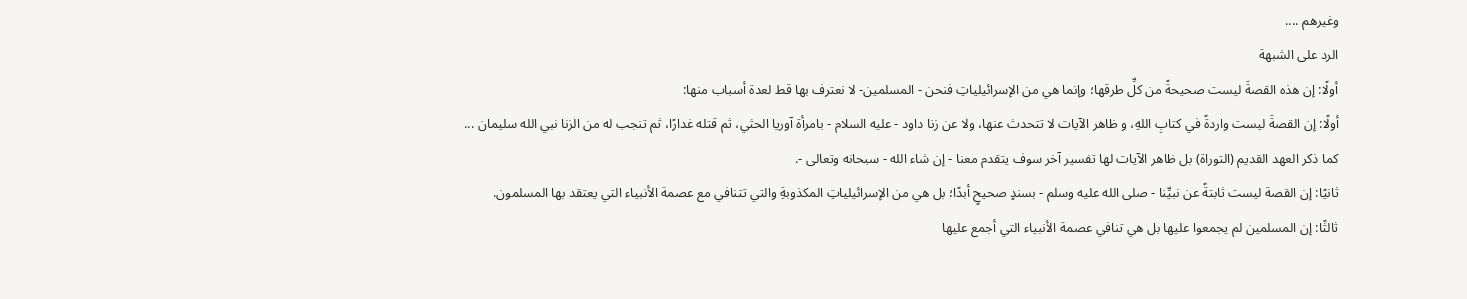وغيرهم ....
الرد على الشبهة
أولًا: إن هذه القصةَ ليست صحيحةً من كلِّ طرقها؛ وإنما هي من الإسرائيلياتِ فنحن - المسلمين- لا نعترف بها قط لعدة أسباب منها:
أولًا: إن القصةَ ليست واردةً في كتابِ اللهِ، و ظاهر الآيات لا تتحدث عنها، ولا عن زنا داود - عليه السلام - بامرأة آوريا الحثي، ثم قتله غدارًا، ثم تنجب له من الزنا نبي الله سليمان ... كما ذكر العهد القديم (التوراة) بل ظاهر الآيات لها تفسير آخر سوف يتقدم معنا - إن شاء الله - سبحانه وتعالى -.
ثانيًا: إن القصة ليست ثابتةً عن نبيِّنا - صلى الله عليه وسلم - بسندٍ صحيحٍ أبدًا؛ بل هي من الإسرائيلياتِ المكذوبةِ والتي تتنافي مع عصمة الأنبياء التي يعتقد بها المسلمون.
ثالثًا: إن المسلمين لم يجمعوا عليها بل هي تنافي عصمة الأنبياء التي أجمع عليها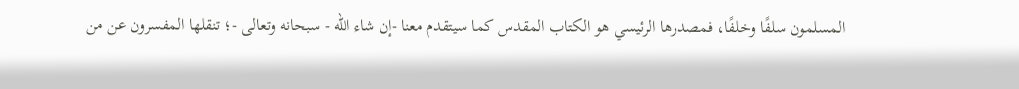المسلمون سلفًا وخلفًا، فمصدرها الرئيسي هو الكتاب المقدس كما سيتقدم معنا -إن شاء الله - سبحانه وتعالى -؛ تنقلها المفسرون عن من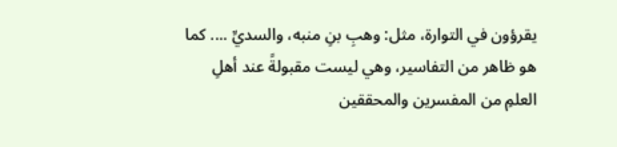يقرؤون في التوارة، مثل: وهبِ بنِ منبه، والسديِّ .... كما هو ظاهر من التفاسير، وهي ليست مقبولةً عند أهلِ العلمِ من المفسرين والمحققين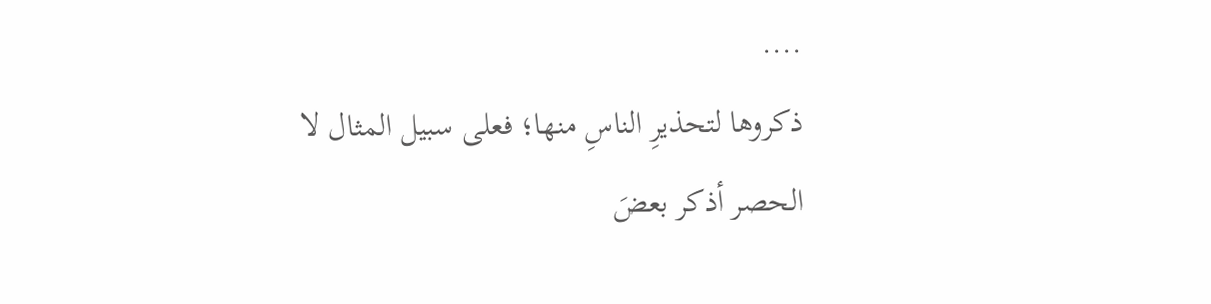....
ذكروها لتحذيرِ الناسِ منها؛ فعلى سبيل المثال لا الحصر أذكر بعضَ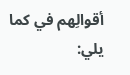أقوالِهم في كما يلي: